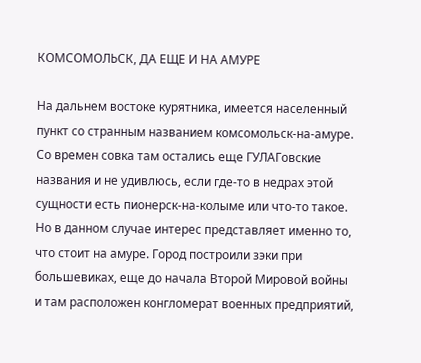КОМСОМОЛЬСК, ДА ЕЩЕ И НА АМУРЕ

На дальнем востоке курятника, имеется населенный пункт со странным названием комсомольск-на-амуре. Со времен совка там остались еще ГУЛАГовские названия и не удивлюсь, если где-то в недрах этой сущности есть пионерск-на-колыме или что-то такое. Но в данном случае интерес представляет именно то, что стоит на амуре. Город построили зэки при большевиках, еще до начала Второй Мировой войны и там расположен конгломерат военных предприятий,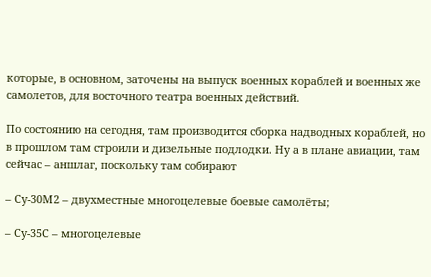которые, в основном, заточены на выпуск военных кораблей и военных же самолетов, для восточного театра военных действий.

По состоянию на сегодня, там производится сборка надводных кораблей, но в прошлом там строили и дизельные подлодки. Ну а в плане авиации, там сейчас – аншлаг, поскольку там собирают

– Су-30М2 – двухместные многоцелевые боевые самолёты;

– Су-35С – многоцелевые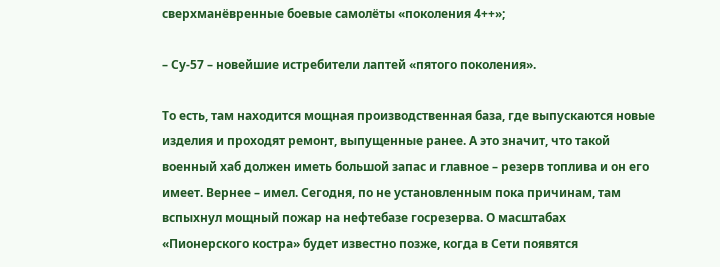сверхманёвренные боевые самолёты «поколения 4++»;

– Су-57 – новейшие истребители лаптей «пятого поколения».

То есть, там находится мощная производственная база, где выпускаются новые изделия и проходят ремонт, выпущенные ранее. А это значит, что такой военный хаб должен иметь большой запас и главное – резерв топлива и он его имеет. Вернее – имел. Сегодня, по не установленным пока причинам, там вспыхнул мощный пожар на нефтебазе госрезерва. О масштабах «Пионерского костра» будет известно позже, когда в Сети появятся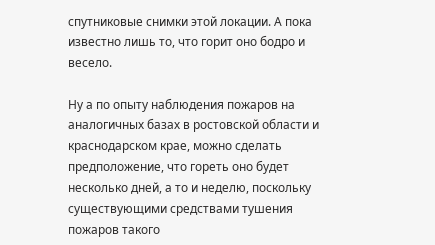спутниковые снимки этой локации. А пока известно лишь то, что горит оно бодро и весело.

Ну а по опыту наблюдения пожаров на аналогичных базах в ростовской области и краснодарском крае, можно сделать предположение, что гореть оно будет несколько дней, а то и неделю, поскольку существующими средствами тушения пожаров такого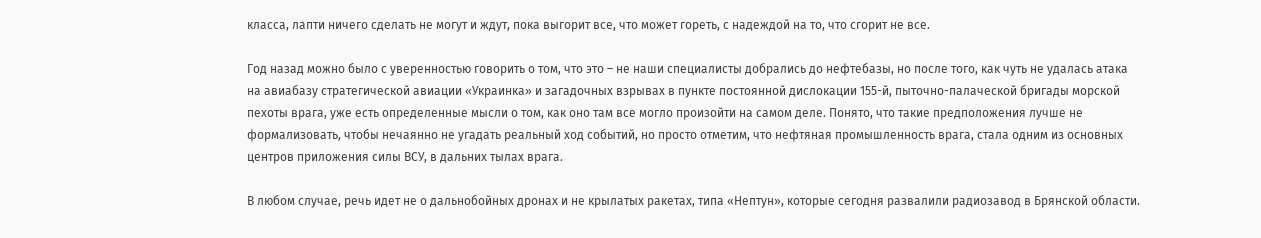класса, лапти ничего сделать не могут и ждут, пока выгорит все, что может гореть, с надеждой на то, что сгорит не все.

Год назад можно было с уверенностью говорить о том, что это – не наши специалисты добрались до нефтебазы, но после того, как чуть не удалась атака на авиабазу стратегической авиации «Украинка» и загадочных взрывах в пункте постоянной дислокации 155-й, пыточно-палаческой бригады морской пехоты врага, уже есть определенные мысли о том, как оно там все могло произойти на самом деле. Понято, что такие предположения лучше не формализовать, чтобы нечаянно не угадать реальный ход событий, но просто отметим, что нефтяная промышленность врага, стала одним из основных центров приложения силы ВСУ, в дальних тылах врага.

В любом случае, речь идет не о дальнобойных дронах и не крылатых ракетах, типа «Нептун», которые сегодня развалили радиозавод в Брянской области.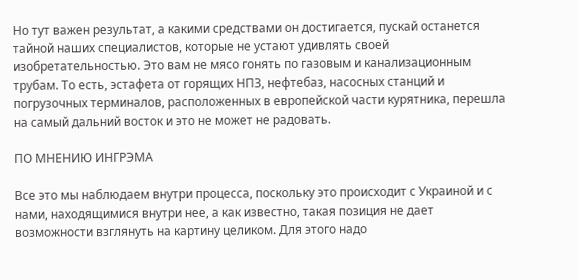Но тут важен результат, а какими средствами он достигается, пускай останется тайной наших специалистов, которые не устают удивлять своей изобретательностью. Это вам не мясо гонять по газовым и канализационным трубам. То есть, эстафета от горящих НПЗ, нефтебаз, насосных станций и погрузочных терминалов, расположенных в европейской части курятника, перешла на самый дальний восток и это не может не радовать.

ПО МНЕНИЮ ИНГРЭМА

Все это мы наблюдаем внутри процесса, поскольку это происходит с Украиной и с нами, находящимися внутри нее, а как известно, такая позиция не дает возможности взглянуть на картину целиком. Для этого надо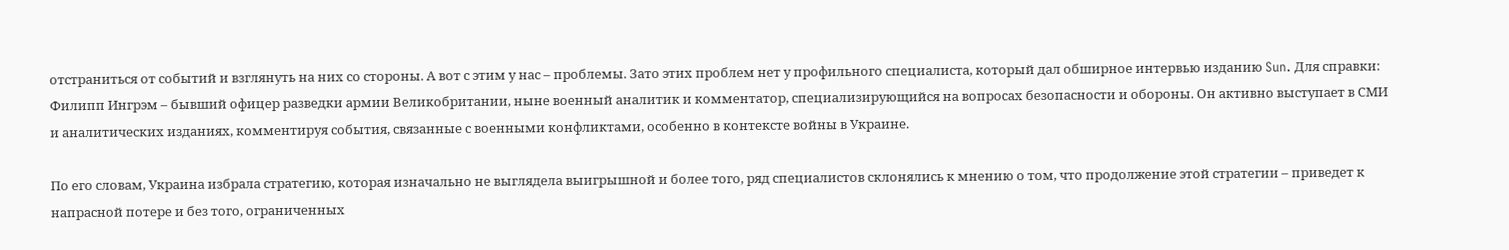отстраниться от событий и взглянуть на них со стороны. А вот с этим у нас – проблемы. Зато этих проблем нет у профильного специалиста, который дал обширное интервью изданию Sun. Для справки: Филипп Ингрэм – бывший офицер разведки армии Великобритании, ныне военный аналитик и комментатор, специализирующийся на вопросах безопасности и обороны. Он активно выступает в СМИ и аналитических изданиях, комментируя события, связанные с военными конфликтами, особенно в контексте войны в Украине.

По его словам, Украина избрала стратегию, которая изначально не выглядела выигрышной и более того, ряд специалистов склонялись к мнению о том, что продолжение этой стратегии – приведет к напрасной потере и без того, ограниченных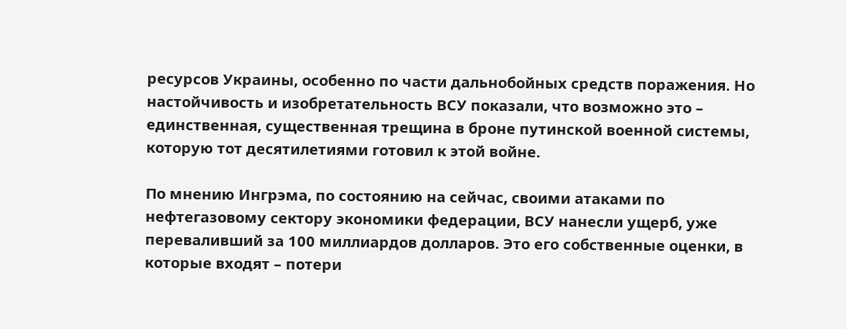ресурсов Украины, особенно по части дальнобойных средств поражения. Но настойчивость и изобретательность ВСУ показали, что возможно это – единственная, существенная трещина в броне путинской военной системы, которую тот десятилетиями готовил к этой войне.

По мнению Ингрэма, по состоянию на сейчас, своими атаками по нефтегазовому сектору экономики федерации, ВСУ нанесли ущерб, уже переваливший за 100 миллиардов долларов. Это его собственные оценки, в которые входят – потери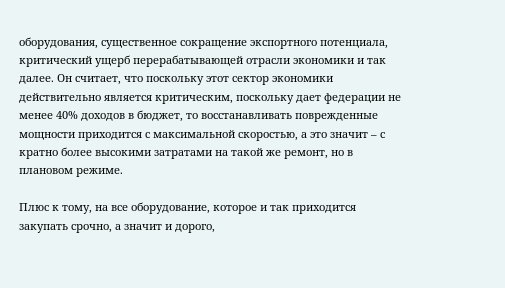оборудования, существенное сокращение экспортного потенциала, критический ущерб перерабатывающей отрасли экономики и так далее. Он считает, что поскольку этот сектор экономики действительно является критическим, поскольку дает федерации не менее 40% доходов в бюджет, то восстанавливать поврежденные мощности приходится с максимальной скоростью, а это значит – с кратно более высокими затратами на такой же ремонт, но в плановом режиме.

Плюс к тому, на все оборудование, которое и так приходится закупать срочно, а значит и дорого,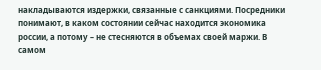накладываются издержки, связанные с санкциями. Посредники понимают, в каком состоянии сейчас находится экономика россии, а потому – не стесняются в объемах своей маржи. В самом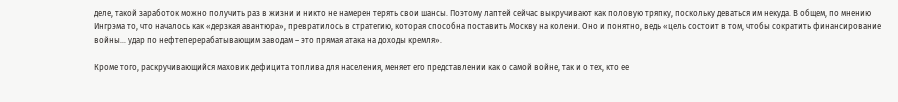деле, такой заработок можно получить раз в жизни и никто не намерен терять свои шансы. Поэтому лаптей сейчас выкручивают как половую тряпку, поскольку деваться им некуда. В общем, по мнению Ингрэма то, что началось как «дерзкая авантюра», превратилось в стратегию, которая способна поставить Москву на колени. Оно и понятно, ведь «цель состоит в том, чтобы сократить финансирование войны… удар по нефтеперерабатывающим заводам – это прямая атака на доходы кремля».

Кроме того, раскручивающийся маховик дефицита топлива для населения, меняет его представлении как о самой войне, так и о тех, кто ее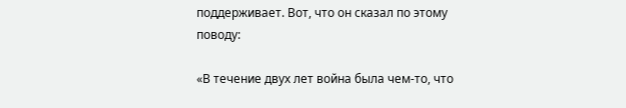поддерживает. Вот, что он сказал по этому поводу:

«В течение двух лет война была чем-то, что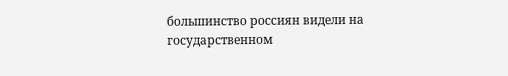большинство россиян видели на государственном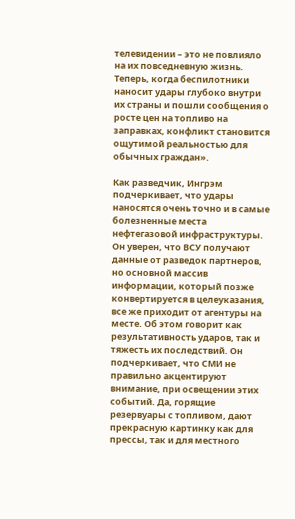телевидении – это не повлияло на их повседневную жизнь. Теперь, когда беспилотники наносит удары глубоко внутри их страны и пошли сообщения о росте цен на топливо на заправках, конфликт становится ощутимой реальностью для обычных граждан».

Как разведчик, Ингрэм подчеркивает, что удары наносятся очень точно и в самые болезненные места нефтегазовой инфраструктуры. Он уверен, что ВСУ получают данные от разведок партнеров, но основной массив информации, который позже конвертируется в целеуказания, все же приходит от агентуры на месте. Об этом говорит как результативность ударов, так и тяжесть их последствий. Он подчеркивает, что СМИ не правильно акцентируют внимание, при освещении этих событий. Да, горящие резервуары с топливом, дают прекрасную картинку как для прессы, так и для местного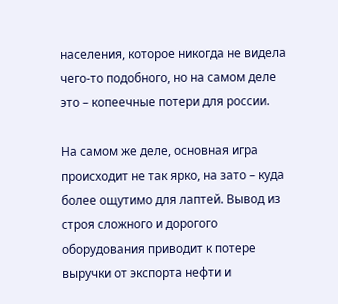населения, которое никогда не видела чего-то подобного, но на самом деле это – копеечные потери для россии.

На самом же деле, основная игра происходит не так ярко, на зато – куда более ощутимо для лаптей. Вывод из строя сложного и дорогого оборудования приводит к потере выручки от экспорта нефти и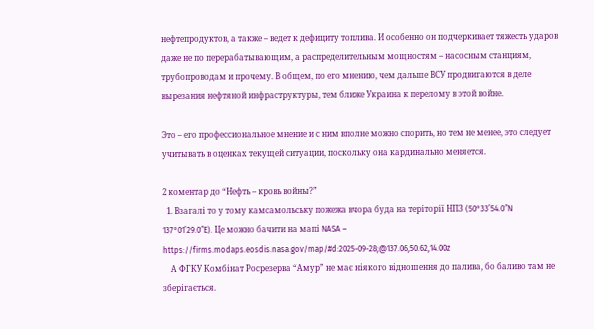нефтепродуктов, а также – ведет к дефициту топлива. И особенно он подчеркивает тяжесть ударов даже не по перерабатывающим, а распределительным мощностям – насосным станциям, трубопроводам и прочему. В общем, по его мнению, чем дальше ВСУ продвигаются в деле вырезания нефтяной инфраструктуры, тем ближе Украина к перелому в этой войне.

Это – его профессиональное мнение и с ним вполне можно спорить, но тем не менее, это следует учитывать в оценках текущей ситуации, поскольку она кардинально меняется.

2 коментар до “Нефть – кровь войны?”
  1. Взагалі то у тому камсамольську пожежа вчора буда на теріторії НПЗ (50°33’54.0″N 137°01’29.0″E). Це можно бачити на мапі NASA – https://firms.modaps.eosdis.nasa.gov/map/#d:2025-09-28;@137.06,50.62,14.00z
    А ФГКУ Комбінат Росрезерва “Амур” не має ніякого відношення до палива, бо баливо там не зберігається.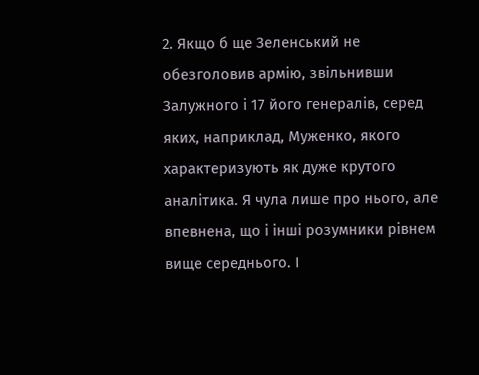2. Якщо б ще Зеленський не обезголовив армію, звільнивши Залужного і 17 його генералів, серед яких, наприклад, Муженко, якого характеризують як дуже крутого аналітика. Я чула лише про нього, але впевнена, що і інші розумники рівнем вище середнього. І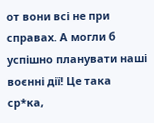от вони всі не при справах. А могли б успішно планувати наші воєнні дії! Це така ср*ка,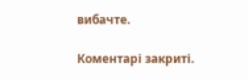вибачте.

Коментарі закриті.